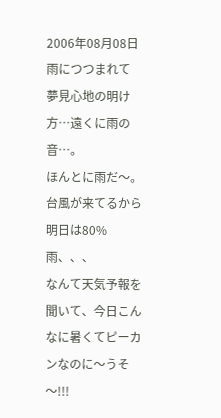2006年08月08日
雨につつまれて
夢見心地の明け方…遠くに雨の音…。
ほんとに雨だ〜。
台風が来てるから明日は80%雨、、、
なんて天気予報を聞いて、今日こんなに暑くてピーカンなのに〜うそ〜!!!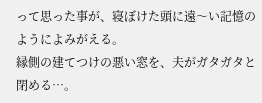って思った事が、寝ぼけた頭に遠〜い記憶のようによみがえる。
縁側の建てつけの悪い窓を、夫がガタガタと閉める…。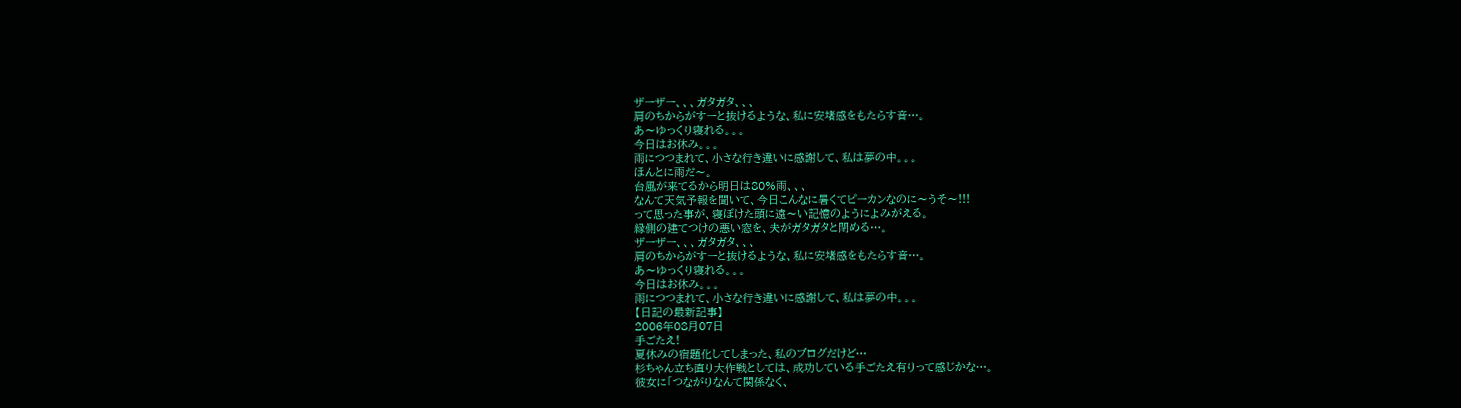ザーザー、、、ガタガタ、、、
肩のちからがすーと抜けるような、私に安堵感をもたらす音…。
あ〜ゆっくり寝れる。。。
今日はお休み。。。
雨につつまれて、小さな行き違いに感謝して、私は夢の中。。。
ほんとに雨だ〜。
台風が来てるから明日は80%雨、、、
なんて天気予報を聞いて、今日こんなに暑くてピーカンなのに〜うそ〜!!!
って思った事が、寝ぼけた頭に遠〜い記憶のようによみがえる。
縁側の建てつけの悪い窓を、夫がガタガタと閉める…。
ザーザー、、、ガタガタ、、、
肩のちからがすーと抜けるような、私に安堵感をもたらす音…。
あ〜ゆっくり寝れる。。。
今日はお休み。。。
雨につつまれて、小さな行き違いに感謝して、私は夢の中。。。
【日記の最新記事】
2006年08月07日
手ごたえ!
夏休みの宿題化してしまった、私のブログだけど…
杉ちゃん立ち直り大作戦としては、成功している手ごたえ有りって感じかな…。
彼女に「つながりなんて関係なく、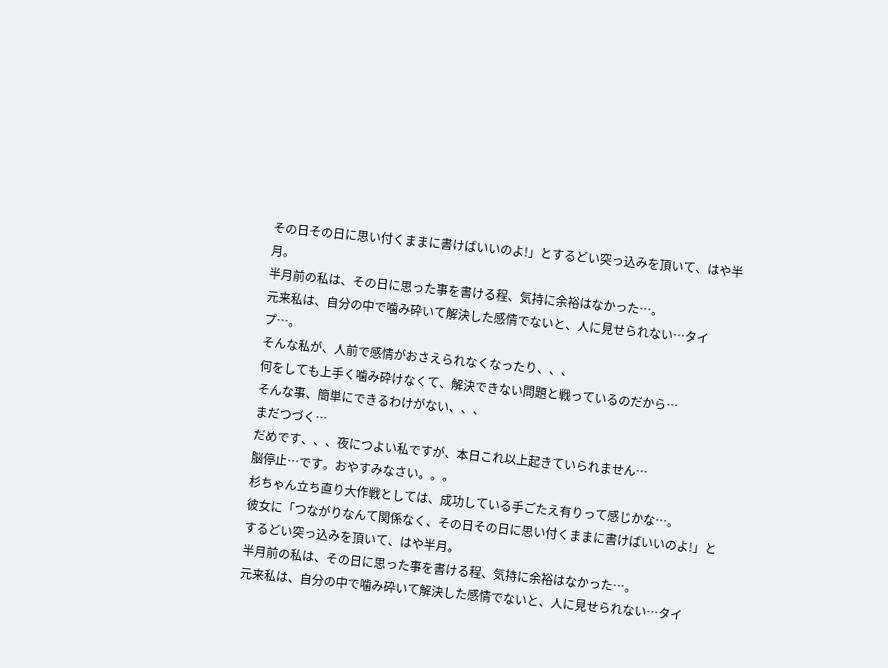その日その日に思い付くままに書けばいいのよ!」とするどい突っ込みを頂いて、はや半月。
半月前の私は、その日に思った事を書ける程、気持に余裕はなかった…。
元来私は、自分の中で噛み砕いて解決した感情でないと、人に見せられない…タイプ…。
そんな私が、人前で感情がおさえられなくなったり、、、
何をしても上手く噛み砕けなくて、解決できない問題と戦っているのだから…
そんな事、簡単にできるわけがない、、、
まだつづく…
だめです、、、夜につよい私ですが、本日これ以上起きていられません…
脳停止…です。おやすみなさい。。。
杉ちゃん立ち直り大作戦としては、成功している手ごたえ有りって感じかな…。
彼女に「つながりなんて関係なく、その日その日に思い付くままに書けばいいのよ!」とするどい突っ込みを頂いて、はや半月。
半月前の私は、その日に思った事を書ける程、気持に余裕はなかった…。
元来私は、自分の中で噛み砕いて解決した感情でないと、人に見せられない…タイ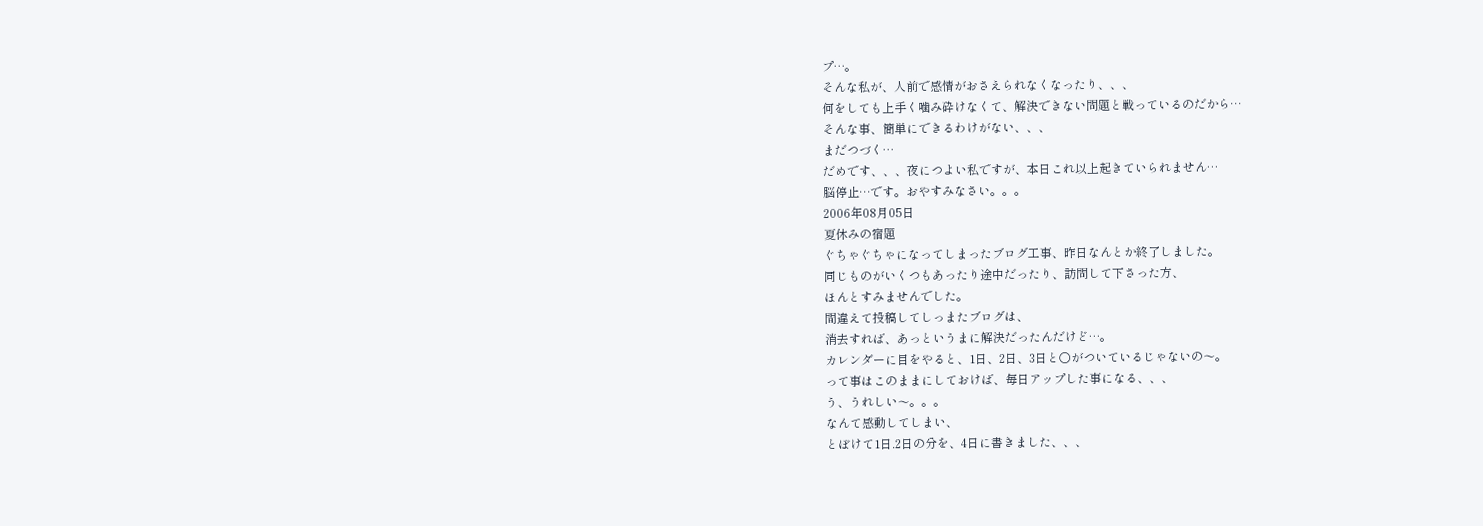プ…。
そんな私が、人前で感情がおさえられなくなったり、、、
何をしても上手く噛み砕けなくて、解決できない問題と戦っているのだから…
そんな事、簡単にできるわけがない、、、
まだつづく…
だめです、、、夜につよい私ですが、本日これ以上起きていられません…
脳停止…です。おやすみなさい。。。
2006年08月05日
夏休みの宿題
ぐちゃぐちゃになってしまったブログ工事、昨日なんとか終了しました。
同じものがいくつもあったり途中だったり、訪問して下さった方、
ほんとすみませんでした。
間違えて投稿してしっまたブログは、
消去すれば、あっというまに解決だったんだけど…。
カレンダーに目をやると、1日、2日、3日と○がついているじゃないの〜。
って事はこのままにしておけば、毎日アップした事になる、、、
う、うれしい〜。。。
なんて感動してしまい、
とぼけて1日.2日の分を、4日に書きました、、、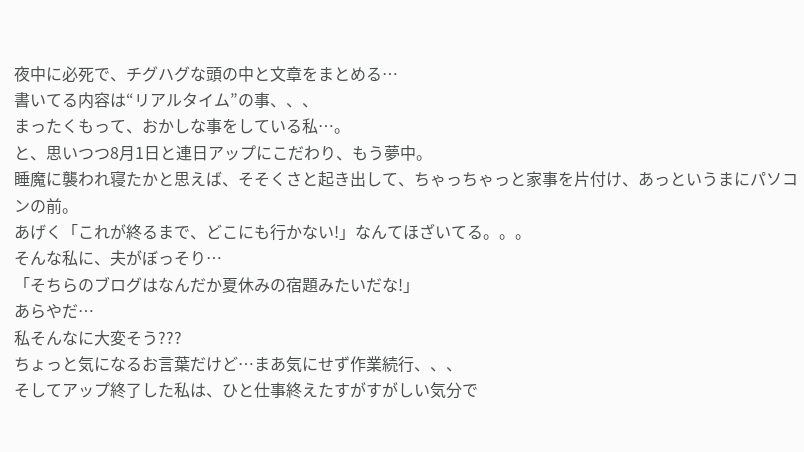夜中に必死で、チグハグな頭の中と文章をまとめる…
書いてる内容は“リアルタイム”の事、、、
まったくもって、おかしな事をしている私…。
と、思いつつ8月1日と連日アップにこだわり、もう夢中。
睡魔に襲われ寝たかと思えば、そそくさと起き出して、ちゃっちゃっと家事を片付け、あっというまにパソコンの前。
あげく「これが終るまで、どこにも行かない!」なんてほざいてる。。。
そんな私に、夫がぼっそり…
「そちらのブログはなんだか夏休みの宿題みたいだな!」
あらやだ…
私そんなに大変そう???
ちょっと気になるお言葉だけど…まあ気にせず作業続行、、、
そしてアップ終了した私は、ひと仕事終えたすがすがしい気分で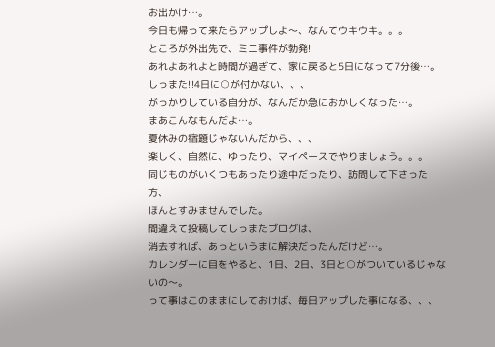お出かけ…。
今日も帰って来たらアップしよ〜、なんてウキウキ。。。
ところが外出先で、ミニ事件が勃発!
あれよあれよと時間が過ぎて、家に戻ると5日になって7分後…。
しっまた!!4日に○が付かない、、、
がっかりしている自分が、なんだか急におかしくなった…。
まあこんなもんだよ…。
夏休みの宿題じゃないんだから、、、
楽しく、自然に、ゆったり、マイペースでやりましょう。。。
同じものがいくつもあったり途中だったり、訪問して下さった方、
ほんとすみませんでした。
間違えて投稿してしっまたブログは、
消去すれば、あっというまに解決だったんだけど…。
カレンダーに目をやると、1日、2日、3日と○がついているじゃないの〜。
って事はこのままにしておけば、毎日アップした事になる、、、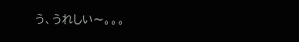う、うれしい〜。。。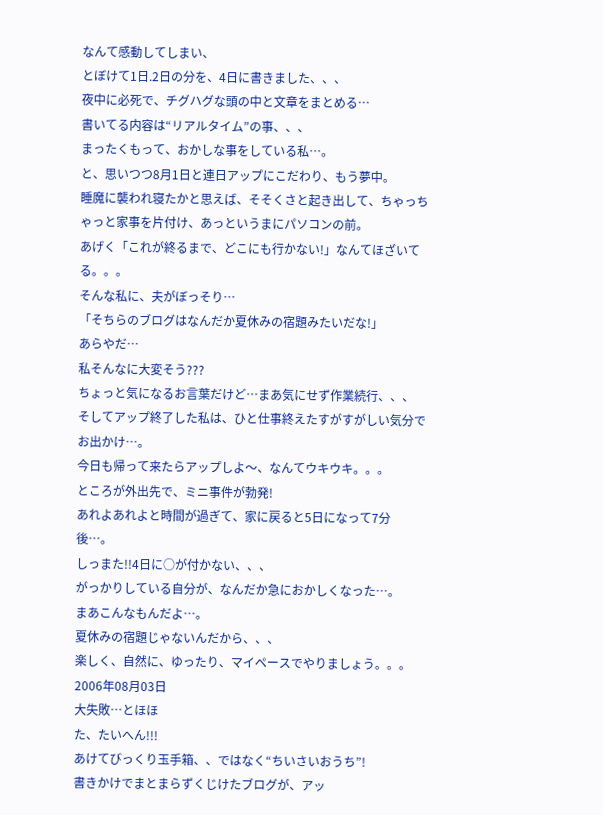なんて感動してしまい、
とぼけて1日.2日の分を、4日に書きました、、、
夜中に必死で、チグハグな頭の中と文章をまとめる…
書いてる内容は“リアルタイム”の事、、、
まったくもって、おかしな事をしている私…。
と、思いつつ8月1日と連日アップにこだわり、もう夢中。
睡魔に襲われ寝たかと思えば、そそくさと起き出して、ちゃっちゃっと家事を片付け、あっというまにパソコンの前。
あげく「これが終るまで、どこにも行かない!」なんてほざいてる。。。
そんな私に、夫がぼっそり…
「そちらのブログはなんだか夏休みの宿題みたいだな!」
あらやだ…
私そんなに大変そう???
ちょっと気になるお言葉だけど…まあ気にせず作業続行、、、
そしてアップ終了した私は、ひと仕事終えたすがすがしい気分で
お出かけ…。
今日も帰って来たらアップしよ〜、なんてウキウキ。。。
ところが外出先で、ミニ事件が勃発!
あれよあれよと時間が過ぎて、家に戻ると5日になって7分後…。
しっまた!!4日に○が付かない、、、
がっかりしている自分が、なんだか急におかしくなった…。
まあこんなもんだよ…。
夏休みの宿題じゃないんだから、、、
楽しく、自然に、ゆったり、マイペースでやりましょう。。。
2006年08月03日
大失敗…とほほ
た、たいへん!!!
あけてびっくり玉手箱、、ではなく“ちいさいおうち”!
書きかけでまとまらずくじけたブログが、アッ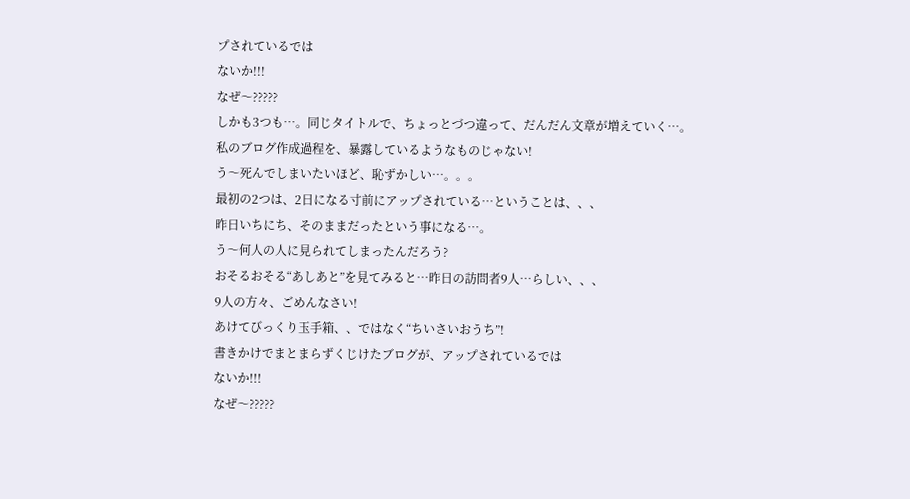プされているでは
ないか!!!
なぜ〜?????
しかも3つも…。同じタイトルで、ちょっとづつ違って、だんだん文章が増えていく…。
私のブログ作成過程を、暴露しているようなものじゃない!
う〜死んでしまいたいほど、恥ずかしい…。。。
最初の2つは、2日になる寸前にアップされている…ということは、、、
昨日いちにち、そのままだったという事になる…。
う〜何人の人に見られてしまったんだろう?
おそるおそる“あしあと”を見てみると…昨日の訪問者9人…らしい、、、
9人の方々、ごめんなさい!
あけてびっくり玉手箱、、ではなく“ちいさいおうち”!
書きかけでまとまらずくじけたブログが、アップされているでは
ないか!!!
なぜ〜?????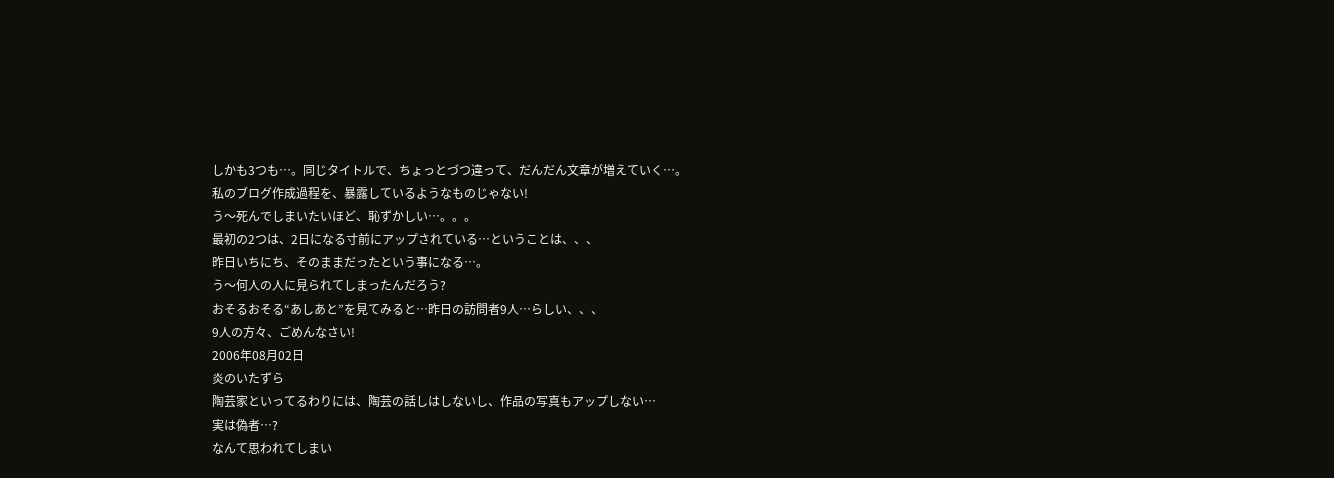しかも3つも…。同じタイトルで、ちょっとづつ違って、だんだん文章が増えていく…。
私のブログ作成過程を、暴露しているようなものじゃない!
う〜死んでしまいたいほど、恥ずかしい…。。。
最初の2つは、2日になる寸前にアップされている…ということは、、、
昨日いちにち、そのままだったという事になる…。
う〜何人の人に見られてしまったんだろう?
おそるおそる“あしあと”を見てみると…昨日の訪問者9人…らしい、、、
9人の方々、ごめんなさい!
2006年08月02日
炎のいたずら
陶芸家といってるわりには、陶芸の話しはしないし、作品の写真もアップしない…
実は偽者…?
なんて思われてしまい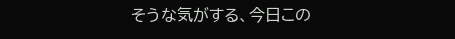そうな気がする、今日この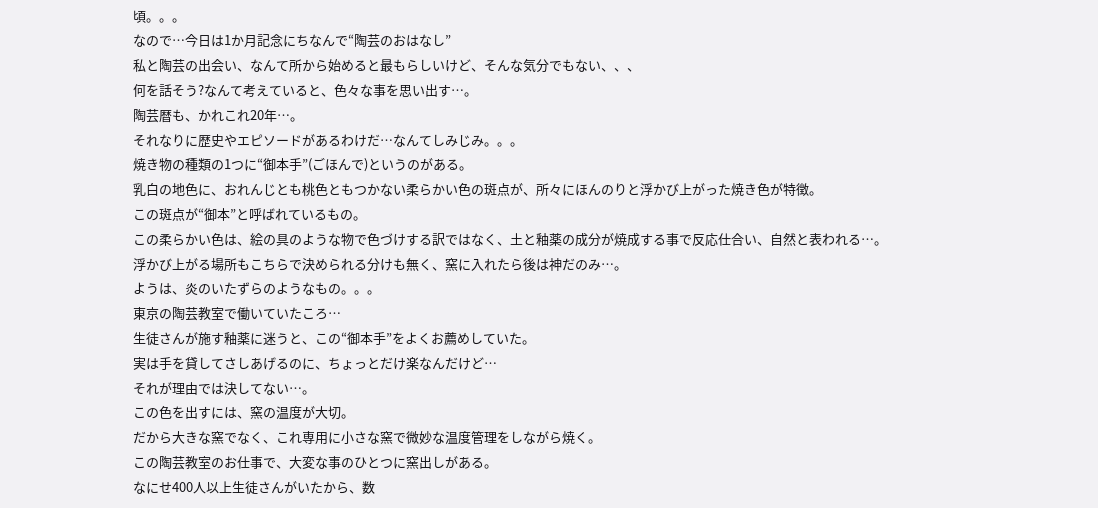頃。。。
なので…今日は1か月記念にちなんで“陶芸のおはなし”
私と陶芸の出会い、なんて所から始めると最もらしいけど、そんな気分でもない、、、
何を話そう?なんて考えていると、色々な事を思い出す…。
陶芸暦も、かれこれ20年…。
それなりに歴史やエピソードがあるわけだ…なんてしみじみ。。。
焼き物の種類の1つに“御本手”(ごほんで)というのがある。
乳白の地色に、おれんじとも桃色ともつかない柔らかい色の斑点が、所々にほんのりと浮かび上がった焼き色が特徴。
この斑点が“御本”と呼ばれているもの。
この柔らかい色は、絵の具のような物で色づけする訳ではなく、土と釉薬の成分が焼成する事で反応仕合い、自然と表われる…。
浮かび上がる場所もこちらで決められる分けも無く、窯に入れたら後は神だのみ…。
ようは、炎のいたずらのようなもの。。。
東京の陶芸教室で働いていたころ…
生徒さんが施す釉薬に迷うと、この“御本手”をよくお薦めしていた。
実は手を貸してさしあげるのに、ちょっとだけ楽なんだけど…
それが理由では決してない…。
この色を出すには、窯の温度が大切。
だから大きな窯でなく、これ専用に小さな窯で微妙な温度管理をしながら焼く。
この陶芸教室のお仕事で、大変な事のひとつに窯出しがある。
なにせ400人以上生徒さんがいたから、数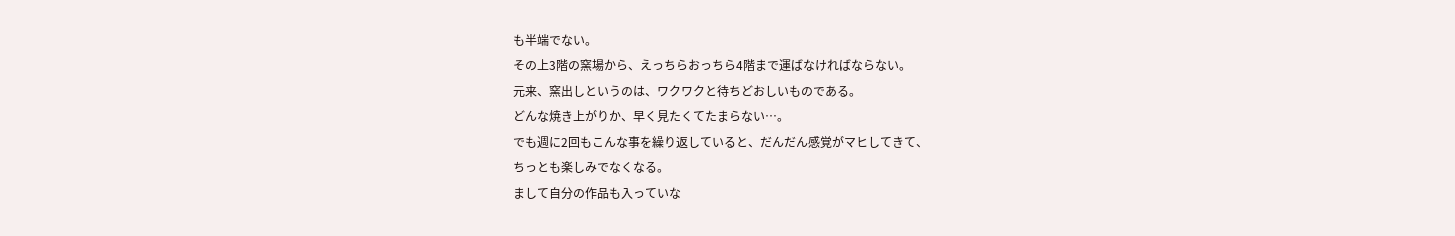も半端でない。
その上3階の窯場から、えっちらおっちら4階まで運ばなければならない。
元来、窯出しというのは、ワクワクと待ちどおしいものである。
どんな焼き上がりか、早く見たくてたまらない…。
でも週に2回もこんな事を繰り返していると、だんだん感覚がマヒしてきて、
ちっとも楽しみでなくなる。
まして自分の作品も入っていな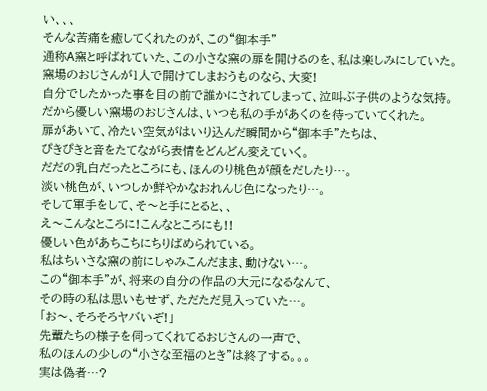い、、、
そんな苦痛を癒してくれたのが、この“御本手”
通称A窯と呼ばれていた、この小さな窯の扉を開けるのを、私は楽しみにしていた。
窯場のおじさんが1人で開けてしまおうものなら、大変!
自分でしたかった事を目の前で誰かにされてしまって、泣叫ぶ子供のような気持。
だから優しい窯場のおじさんは、いつも私の手があくのを待っていてくれた。
扉があいて、冷たい空気がはいり込んだ瞬間から“御本手”たちは、
ぴきぴきと音をたてながら表情をどんどん変えていく。
だだの乳白だったところにも、ほんのり桃色が顔をだしたり…。
淡い桃色が、いつしか鮮やかなおれんじ色になったり…。
そして軍手をして、そ〜と手にとると、、
え〜こんなところに!こんなところにも!!
優しい色があちこちにちりばめられている。
私はちいさな窯の前にしゃみこんだまま、動けない…。
この“御本手”が、将来の自分の作品の大元になるなんて、
その時の私は思いもせず、ただただ見入っていた…。
「お〜、そろそろヤバいぞ!」
先輩たちの様子を伺ってくれてるおじさんの一声で、
私のほんの少しの“小さな至福のとき”は終了する。。。
実は偽者…?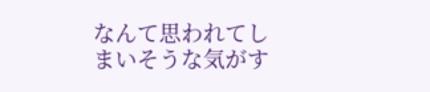なんて思われてしまいそうな気がす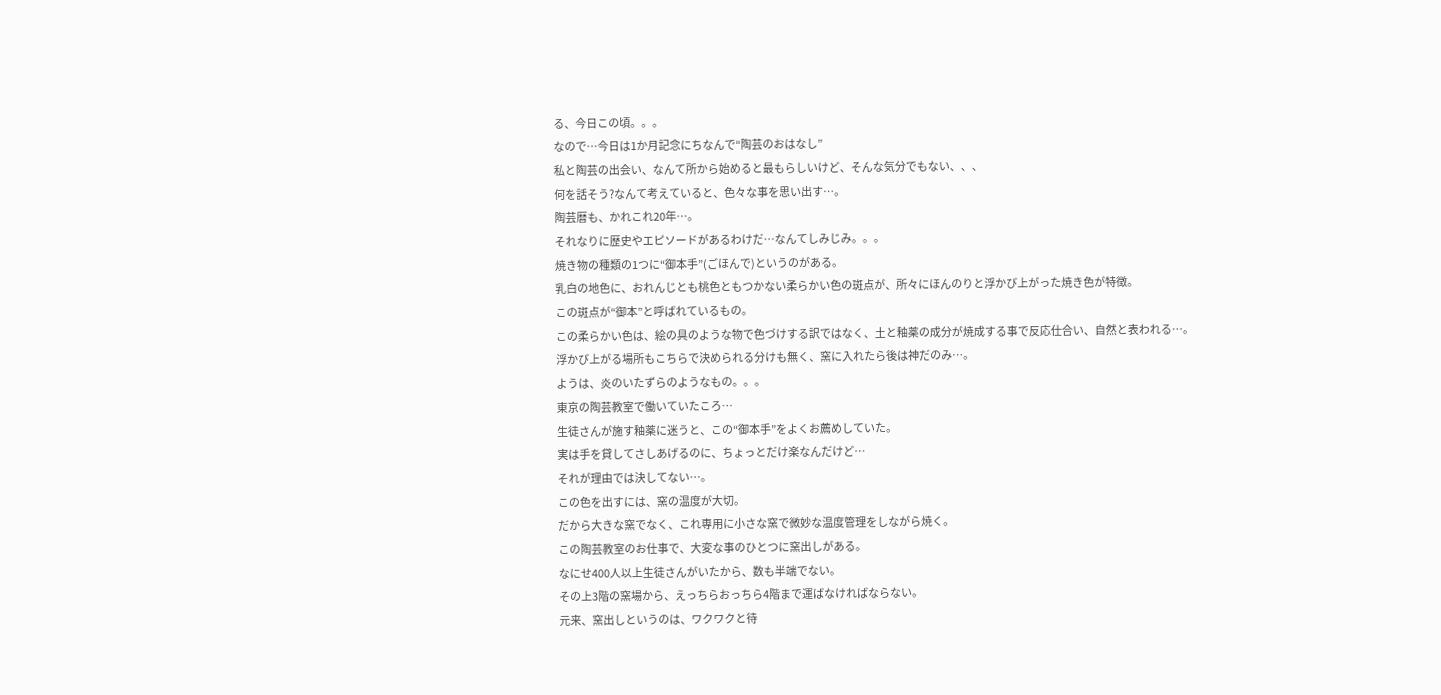る、今日この頃。。。
なので…今日は1か月記念にちなんで“陶芸のおはなし”
私と陶芸の出会い、なんて所から始めると最もらしいけど、そんな気分でもない、、、
何を話そう?なんて考えていると、色々な事を思い出す…。
陶芸暦も、かれこれ20年…。
それなりに歴史やエピソードがあるわけだ…なんてしみじみ。。。
焼き物の種類の1つに“御本手”(ごほんで)というのがある。
乳白の地色に、おれんじとも桃色ともつかない柔らかい色の斑点が、所々にほんのりと浮かび上がった焼き色が特徴。
この斑点が“御本”と呼ばれているもの。
この柔らかい色は、絵の具のような物で色づけする訳ではなく、土と釉薬の成分が焼成する事で反応仕合い、自然と表われる…。
浮かび上がる場所もこちらで決められる分けも無く、窯に入れたら後は神だのみ…。
ようは、炎のいたずらのようなもの。。。
東京の陶芸教室で働いていたころ…
生徒さんが施す釉薬に迷うと、この“御本手”をよくお薦めしていた。
実は手を貸してさしあげるのに、ちょっとだけ楽なんだけど…
それが理由では決してない…。
この色を出すには、窯の温度が大切。
だから大きな窯でなく、これ専用に小さな窯で微妙な温度管理をしながら焼く。
この陶芸教室のお仕事で、大変な事のひとつに窯出しがある。
なにせ400人以上生徒さんがいたから、数も半端でない。
その上3階の窯場から、えっちらおっちら4階まで運ばなければならない。
元来、窯出しというのは、ワクワクと待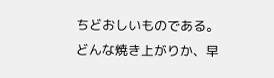ちどおしいものである。
どんな焼き上がりか、早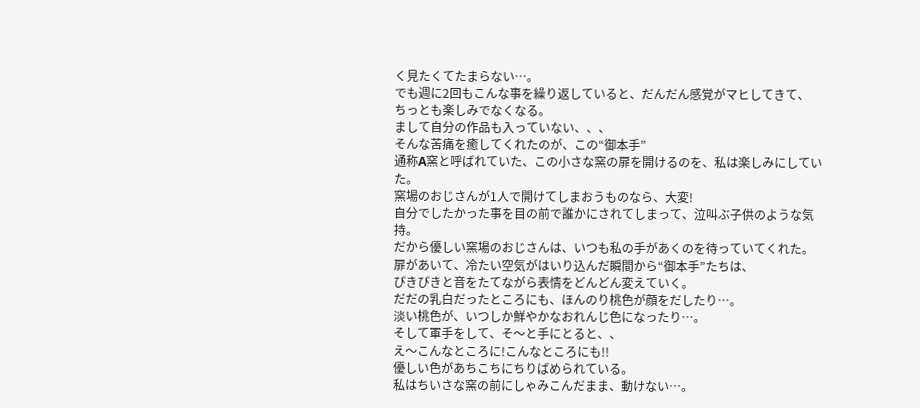く見たくてたまらない…。
でも週に2回もこんな事を繰り返していると、だんだん感覚がマヒしてきて、
ちっとも楽しみでなくなる。
まして自分の作品も入っていない、、、
そんな苦痛を癒してくれたのが、この“御本手”
通称A窯と呼ばれていた、この小さな窯の扉を開けるのを、私は楽しみにしていた。
窯場のおじさんが1人で開けてしまおうものなら、大変!
自分でしたかった事を目の前で誰かにされてしまって、泣叫ぶ子供のような気持。
だから優しい窯場のおじさんは、いつも私の手があくのを待っていてくれた。
扉があいて、冷たい空気がはいり込んだ瞬間から“御本手”たちは、
ぴきぴきと音をたてながら表情をどんどん変えていく。
だだの乳白だったところにも、ほんのり桃色が顔をだしたり…。
淡い桃色が、いつしか鮮やかなおれんじ色になったり…。
そして軍手をして、そ〜と手にとると、、
え〜こんなところに!こんなところにも!!
優しい色があちこちにちりばめられている。
私はちいさな窯の前にしゃみこんだまま、動けない…。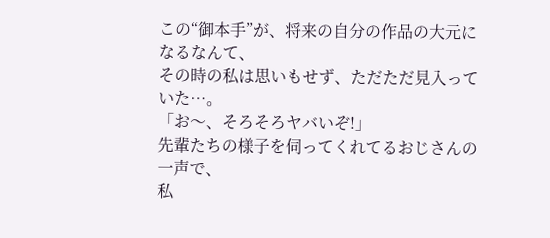この“御本手”が、将来の自分の作品の大元になるなんて、
その時の私は思いもせず、ただただ見入っていた…。
「お〜、そろそろヤバいぞ!」
先輩たちの様子を伺ってくれてるおじさんの一声で、
私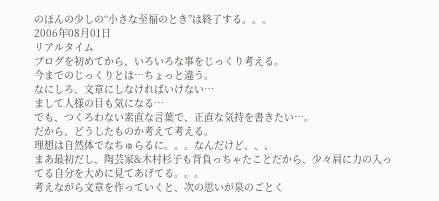のほんの少しの“小さな至福のとき”は終了する。。。
2006年08月01日
リアルタイム
ブログを初めてから、いろいろな事をじっくり考える。
今までのじっくりとは…ちょっと違う。
なにしろ、文章にしなければいけない…
まして人様の目も気になる…
でも、つくろわない素直な言葉で、正直な気持を書きたい…。
だから、どうしたものか考えて考える。
理想は自然体でなちゅらるに。。。なんだけど、、、
まあ最初だし、陶芸家&木村杉子も背負っちゃたことだから、少々肩に力の入ってる自分を大めに見てあげてる。。。
考えながら文章を作っていくと、次の思いが泉のごとく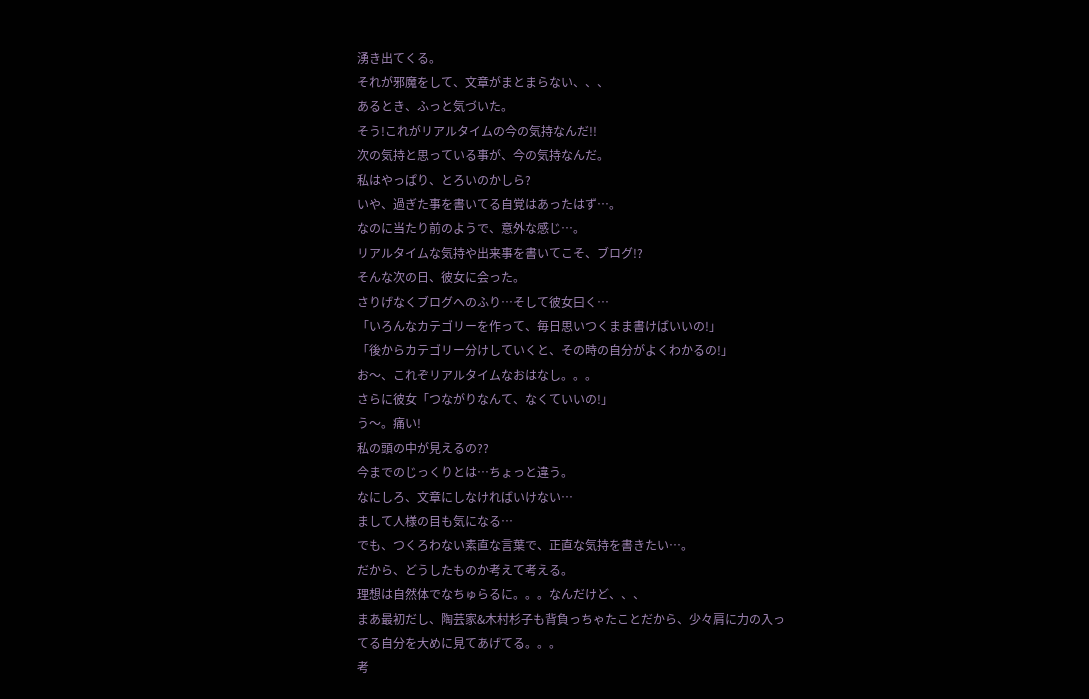湧き出てくる。
それが邪魔をして、文章がまとまらない、、、
あるとき、ふっと気づいた。
そう!これがリアルタイムの今の気持なんだ!!
次の気持と思っている事が、今の気持なんだ。
私はやっぱり、とろいのかしら?
いや、過ぎた事を書いてる自覚はあったはず…。
なのに当たり前のようで、意外な感じ…。
リアルタイムな気持や出来事を書いてこそ、ブログ!?
そんな次の日、彼女に会った。
さりげなくブログへのふり…そして彼女曰く…
「いろんなカテゴリーを作って、毎日思いつくまま書けばいいの!」
「後からカテゴリー分けしていくと、その時の自分がよくわかるの!」
お〜、これぞリアルタイムなおはなし。。。
さらに彼女「つながりなんて、なくていいの!」
う〜。痛い!
私の頭の中が見えるの??
今までのじっくりとは…ちょっと違う。
なにしろ、文章にしなければいけない…
まして人様の目も気になる…
でも、つくろわない素直な言葉で、正直な気持を書きたい…。
だから、どうしたものか考えて考える。
理想は自然体でなちゅらるに。。。なんだけど、、、
まあ最初だし、陶芸家&木村杉子も背負っちゃたことだから、少々肩に力の入ってる自分を大めに見てあげてる。。。
考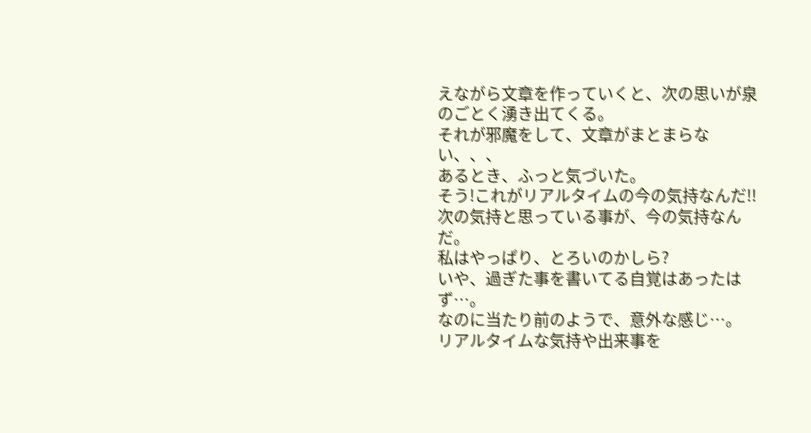えながら文章を作っていくと、次の思いが泉のごとく湧き出てくる。
それが邪魔をして、文章がまとまらない、、、
あるとき、ふっと気づいた。
そう!これがリアルタイムの今の気持なんだ!!
次の気持と思っている事が、今の気持なんだ。
私はやっぱり、とろいのかしら?
いや、過ぎた事を書いてる自覚はあったはず…。
なのに当たり前のようで、意外な感じ…。
リアルタイムな気持や出来事を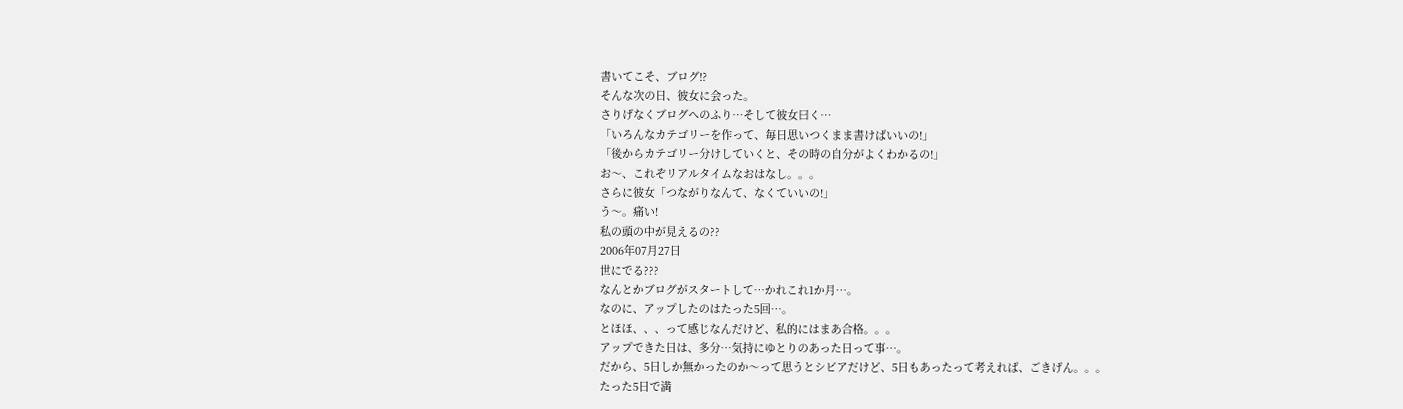書いてこそ、ブログ!?
そんな次の日、彼女に会った。
さりげなくブログへのふり…そして彼女曰く…
「いろんなカテゴリーを作って、毎日思いつくまま書けばいいの!」
「後からカテゴリー分けしていくと、その時の自分がよくわかるの!」
お〜、これぞリアルタイムなおはなし。。。
さらに彼女「つながりなんて、なくていいの!」
う〜。痛い!
私の頭の中が見えるの??
2006年07月27日
世にでる???
なんとかブログがスタートして…かれこれ1か月…。
なのに、アップしたのはたった5回…。
とほほ、、、って感じなんだけど、私的にはまあ合格。。。
アップできた日は、多分…気持にゆとりのあった日って事…。
だから、5日しか無かったのか〜って思うとシビアだけど、5日もあったって考えれば、ごきげん。。。
たった5日で満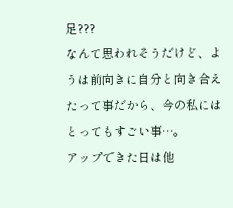足???
なんて思われそうだけど、ようは前向きに自分と向き合えたって事だから、今の私にはとってもすごい事…。
アップできた日は他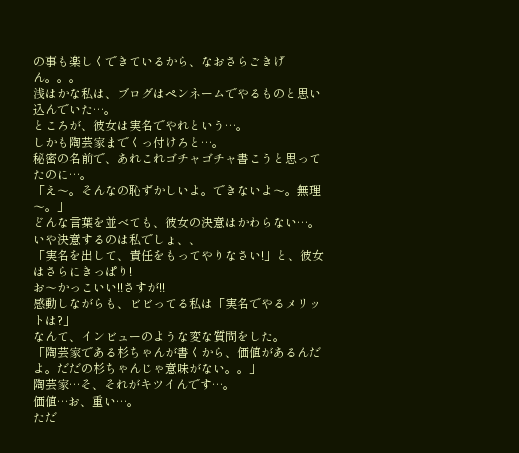の事も楽しくできているから、なおさらごきげん。。。
浅はかな私は、ブログはペンネームでやるものと思い込んでいた…。
ところが、彼女は実名でやれという…。
しかも陶芸家までくっ付けろと…。
秘密の名前で、あれこれゴチャゴチャ書こうと思ってたのに…。
「え〜。そんなの恥ずかしいよ。できないよ〜。無理〜。」
どんな言葉を並べても、彼女の決意はかわらない…。
いや決意するのは私でしょ、、
「実名を出して、責任をもってやりなさい!」と、彼女はさらにきっぱり!
お〜かっこいい!!さすが!!
感動しながらも、ビビってる私は「実名でやるメリットは?」
なんて、インビューのような変な質問をした。
「陶芸家である杉ちゃんが書くから、価値があるんだよ。だだの杉ちゃんじゃ意味がない。。」
陶芸家…そ、それがキツイんです…。
価値…お、重い…。
ただ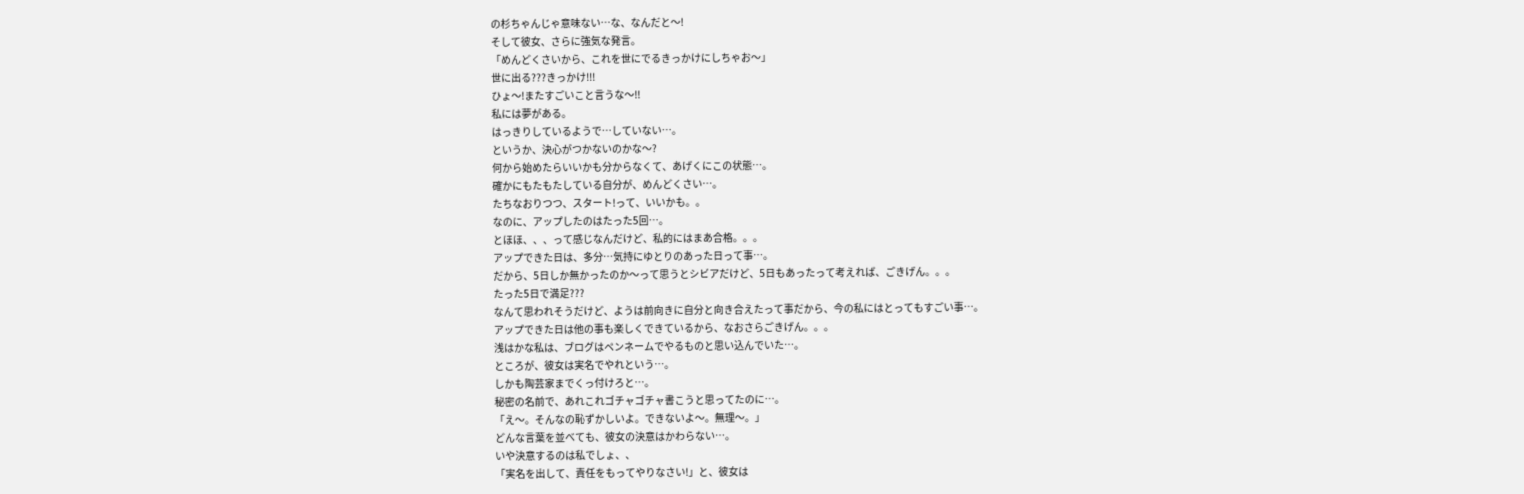の杉ちゃんじゃ意味ない…な、なんだと〜!
そして彼女、さらに強気な発言。
「めんどくさいから、これを世にでるきっかけにしちゃお〜」
世に出る???きっかけ!!!
ひょ〜!またすごいこと言うな〜!!
私には夢がある。
はっきりしているようで…していない…。
というか、決心がつかないのかな〜?
何から始めたらいいかも分からなくて、あげくにこの状態…。
確かにもたもたしている自分が、めんどくさい…。
たちなおりつつ、スタート!って、いいかも。。
なのに、アップしたのはたった5回…。
とほほ、、、って感じなんだけど、私的にはまあ合格。。。
アップできた日は、多分…気持にゆとりのあった日って事…。
だから、5日しか無かったのか〜って思うとシビアだけど、5日もあったって考えれば、ごきげん。。。
たった5日で満足???
なんて思われそうだけど、ようは前向きに自分と向き合えたって事だから、今の私にはとってもすごい事…。
アップできた日は他の事も楽しくできているから、なおさらごきげん。。。
浅はかな私は、ブログはペンネームでやるものと思い込んでいた…。
ところが、彼女は実名でやれという…。
しかも陶芸家までくっ付けろと…。
秘密の名前で、あれこれゴチャゴチャ書こうと思ってたのに…。
「え〜。そんなの恥ずかしいよ。できないよ〜。無理〜。」
どんな言葉を並べても、彼女の決意はかわらない…。
いや決意するのは私でしょ、、
「実名を出して、責任をもってやりなさい!」と、彼女は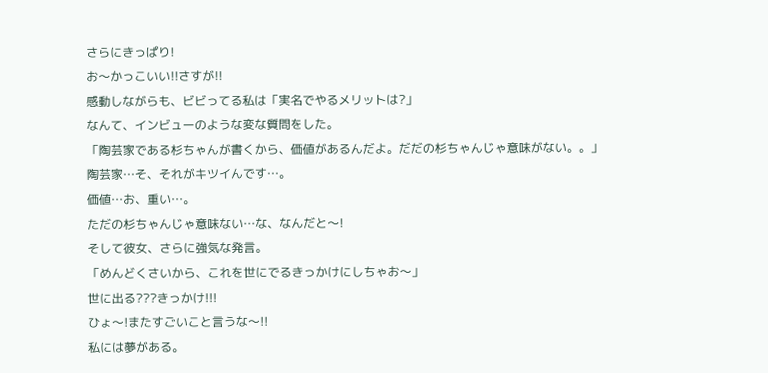さらにきっぱり!
お〜かっこいい!!さすが!!
感動しながらも、ビビってる私は「実名でやるメリットは?」
なんて、インビューのような変な質問をした。
「陶芸家である杉ちゃんが書くから、価値があるんだよ。だだの杉ちゃんじゃ意味がない。。」
陶芸家…そ、それがキツイんです…。
価値…お、重い…。
ただの杉ちゃんじゃ意味ない…な、なんだと〜!
そして彼女、さらに強気な発言。
「めんどくさいから、これを世にでるきっかけにしちゃお〜」
世に出る???きっかけ!!!
ひょ〜!またすごいこと言うな〜!!
私には夢がある。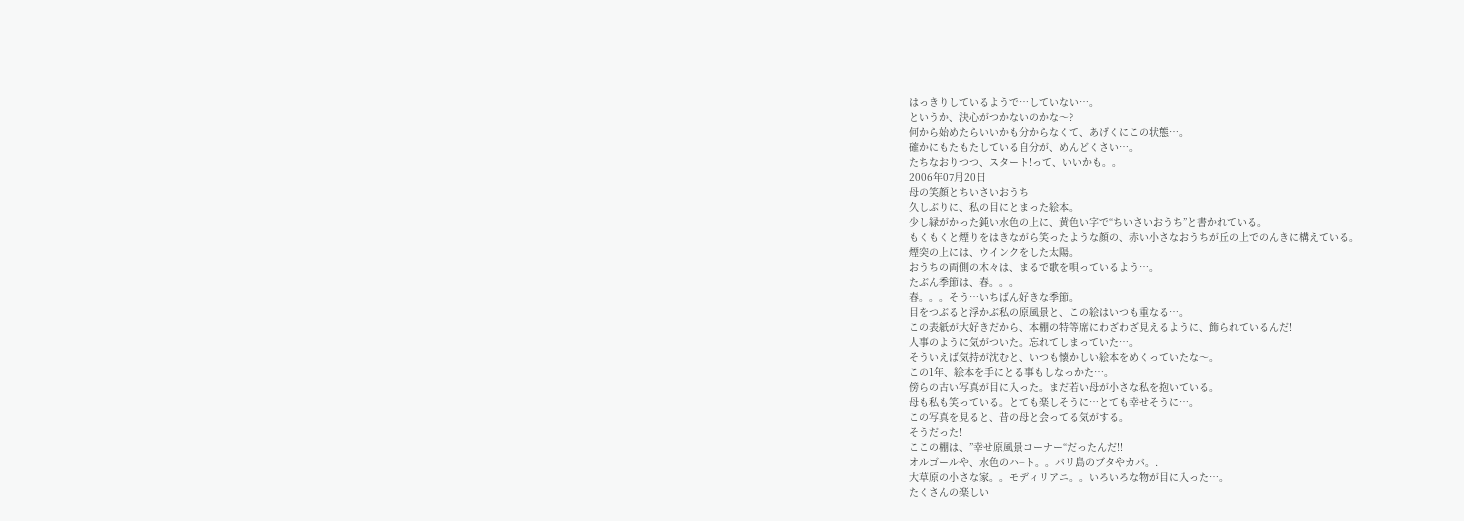はっきりしているようで…していない…。
というか、決心がつかないのかな〜?
何から始めたらいいかも分からなくて、あげくにこの状態…。
確かにもたもたしている自分が、めんどくさい…。
たちなおりつつ、スタート!って、いいかも。。
2006年07月20日
母の笑顔とちいさいおうち
久しぶりに、私の目にとまった絵本。
少し緑がかった鈍い水色の上に、黄色い字で“ちいさいおうち”と書かれている。
もくもくと煙りをはきながら笑ったような顔の、赤い小さなおうちが丘の上でのんきに構えている。
煙突の上には、ウインクをした太陽。
おうちの両側の木々は、まるで歌を唄っているよう…。
たぶん季節は、春。。。
春。。。そう…いちばん好きな季節。
目をつぶると浮かぶ私の原風景と、この絵はいつも重なる…。
この表紙が大好きだから、本棚の特等席にわざわざ見えるように、飾られているんだ!
人事のように気がついた。忘れてしまっていた…。
そういえば気持が沈むと、いつも懐かしい絵本をめくっていたな〜。
この1年、絵本を手にとる事もしなっかた…。
傍らの古い写真が目に入った。まだ若い母が小さな私を抱いている。
母も私も笑っている。とても楽しそうに…とても幸せそうに…。
この写真を見ると、昔の母と会ってる気がする。
そうだった!
ここの棚は、”幸せ原風景コーナー“だったんだ!!
オルゴールや、水色のハ−ト。。バリ島のブタやカバ。.
大草原の小さな家。。モディリアニ。。いろいろな物が目に入った…。
たくさんの楽しい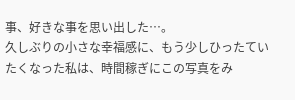事、好きな事を思い出した…。
久しぶりの小さな幸福感に、もう少しひったていたくなった私は、時間稼ぎにこの写真をみ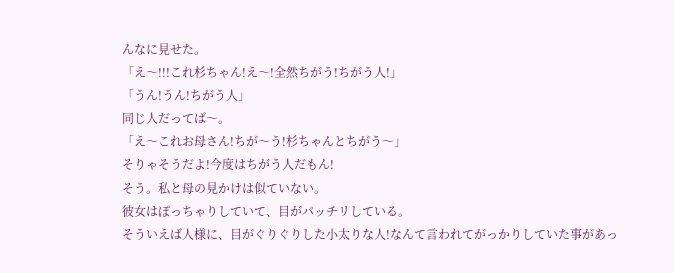んなに見せた。
「え〜!!!これ杉ちゃん!え〜!全然ちがう!ちがう人!」
「うん!うん!ちがう人」
同じ人だってば〜。
「え〜これお母さん!ちが〜う!杉ちゃんとちがう〜」
そりゃそうだよ!今度はちがう人だもん!
そう。私と母の見かけは似ていない。
彼女はぽっちゃりしていて、目がパッチリしている。
そういえば人様に、目がぐりぐりした小太りな人!なんて言われてがっかりしていた事があっ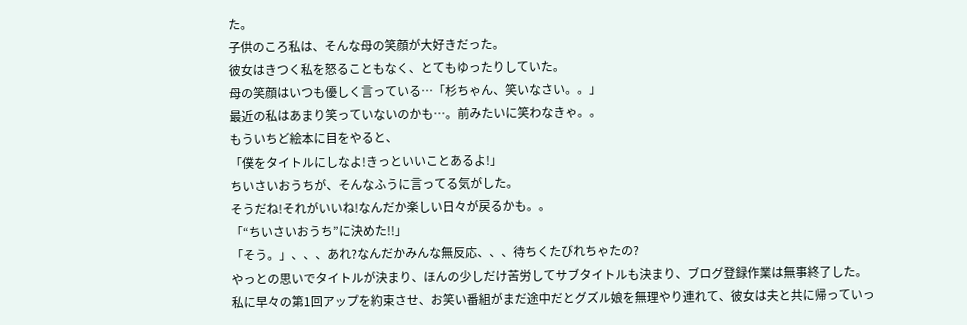た。
子供のころ私は、そんな母の笑顔が大好きだった。
彼女はきつく私を怒ることもなく、とてもゆったりしていた。
母の笑顔はいつも優しく言っている…「杉ちゃん、笑いなさい。。」
最近の私はあまり笑っていないのかも…。前みたいに笑わなきゃ。。
もういちど絵本に目をやると、
「僕をタイトルにしなよ!きっといいことあるよ!」
ちいさいおうちが、そんなふうに言ってる気がした。
そうだね!それがいいね!なんだか楽しい日々が戻るかも。。
「“ちいさいおうち”に決めた!!」
「そう。」、、、あれ?なんだかみんな無反応、、、待ちくたびれちゃたの?
やっとの思いでタイトルが決まり、ほんの少しだけ苦労してサブタイトルも決まり、ブログ登録作業は無事終了した。
私に早々の第1回アップを約束させ、お笑い番組がまだ途中だとグズル娘を無理やり連れて、彼女は夫と共に帰っていっ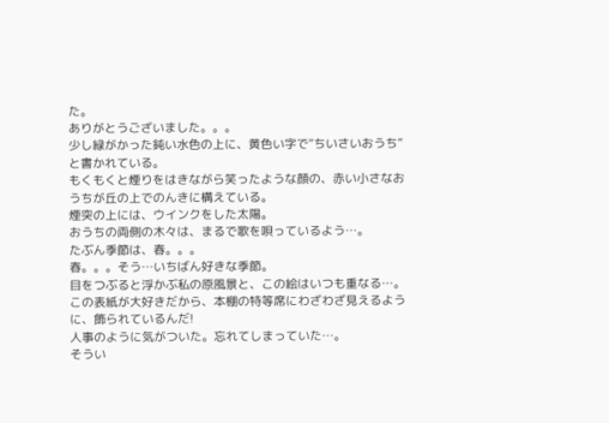た。
ありがとうございました。。。
少し緑がかった鈍い水色の上に、黄色い字で“ちいさいおうち”と書かれている。
もくもくと煙りをはきながら笑ったような顔の、赤い小さなおうちが丘の上でのんきに構えている。
煙突の上には、ウインクをした太陽。
おうちの両側の木々は、まるで歌を唄っているよう…。
たぶん季節は、春。。。
春。。。そう…いちばん好きな季節。
目をつぶると浮かぶ私の原風景と、この絵はいつも重なる…。
この表紙が大好きだから、本棚の特等席にわざわざ見えるように、飾られているんだ!
人事のように気がついた。忘れてしまっていた…。
そうい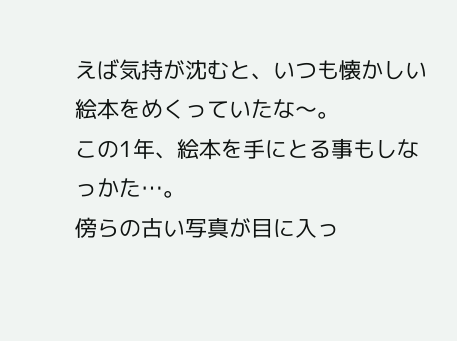えば気持が沈むと、いつも懐かしい絵本をめくっていたな〜。
この1年、絵本を手にとる事もしなっかた…。
傍らの古い写真が目に入っ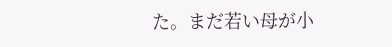た。まだ若い母が小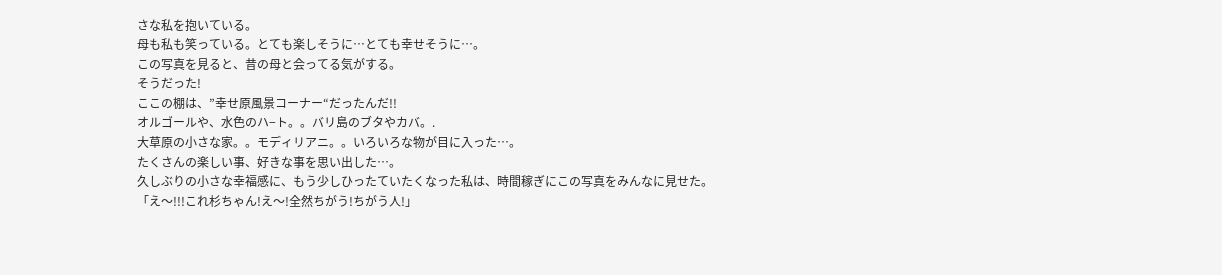さな私を抱いている。
母も私も笑っている。とても楽しそうに…とても幸せそうに…。
この写真を見ると、昔の母と会ってる気がする。
そうだった!
ここの棚は、”幸せ原風景コーナー“だったんだ!!
オルゴールや、水色のハ−ト。。バリ島のブタやカバ。.
大草原の小さな家。。モディリアニ。。いろいろな物が目に入った…。
たくさんの楽しい事、好きな事を思い出した…。
久しぶりの小さな幸福感に、もう少しひったていたくなった私は、時間稼ぎにこの写真をみんなに見せた。
「え〜!!!これ杉ちゃん!え〜!全然ちがう!ちがう人!」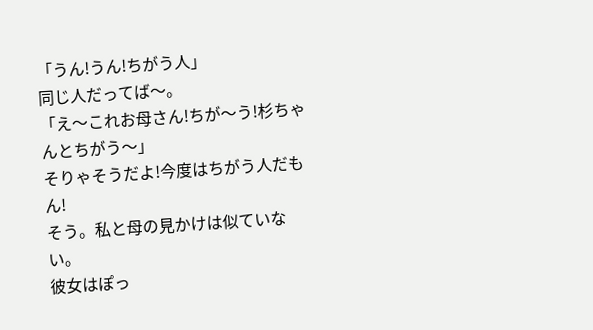「うん!うん!ちがう人」
同じ人だってば〜。
「え〜これお母さん!ちが〜う!杉ちゃんとちがう〜」
そりゃそうだよ!今度はちがう人だもん!
そう。私と母の見かけは似ていない。
彼女はぽっ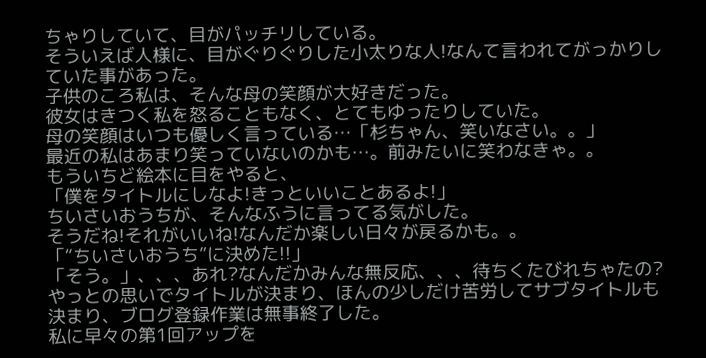ちゃりしていて、目がパッチリしている。
そういえば人様に、目がぐりぐりした小太りな人!なんて言われてがっかりしていた事があった。
子供のころ私は、そんな母の笑顔が大好きだった。
彼女はきつく私を怒ることもなく、とてもゆったりしていた。
母の笑顔はいつも優しく言っている…「杉ちゃん、笑いなさい。。」
最近の私はあまり笑っていないのかも…。前みたいに笑わなきゃ。。
もういちど絵本に目をやると、
「僕をタイトルにしなよ!きっといいことあるよ!」
ちいさいおうちが、そんなふうに言ってる気がした。
そうだね!それがいいね!なんだか楽しい日々が戻るかも。。
「“ちいさいおうち”に決めた!!」
「そう。」、、、あれ?なんだかみんな無反応、、、待ちくたびれちゃたの?
やっとの思いでタイトルが決まり、ほんの少しだけ苦労してサブタイトルも決まり、ブログ登録作業は無事終了した。
私に早々の第1回アップを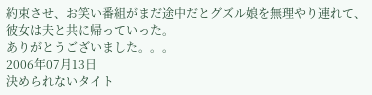約束させ、お笑い番組がまだ途中だとグズル娘を無理やり連れて、彼女は夫と共に帰っていった。
ありがとうございました。。。
2006年07月13日
決められないタイト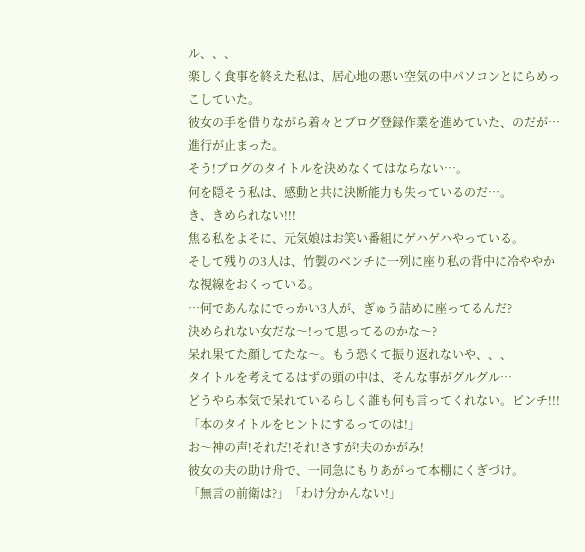ル、、、
楽しく食事を終えた私は、居心地の悪い空気の中パソコンとにらめっこしていた。
彼女の手を借りながら着々とブログ登録作業を進めていた、のだが…
進行が止まった。
そう!ブログのタイトルを決めなくてはならない…。
何を隠そう私は、感動と共に決断能力も失っているのだ…。
き、きめられない!!!
焦る私をよそに、元気娘はお笑い番組にゲハゲハやっている。
そして残りの3人は、竹製のベンチに一列に座り私の背中に冷ややかな視線をおくっている。
…何であんなにでっかい3人が、ぎゅう詰めに座ってるんだ?
決められない女だな〜!って思ってるのかな〜?
呆れ果てた顔してたな〜。もう恐くて振り返れないや、、、
タイトルを考えてるはずの頭の中は、そんな事がグルグル…
どうやら本気で呆れているらしく誰も何も言ってくれない。ピンチ!!!
「本のタイトルをヒントにするってのは!」
お〜神の声!それだ!それ!さすが!夫のかがみ!
彼女の夫の助け舟で、一同急にもりあがって本棚にくぎづけ。
「無言の前衛は?」「わけ分かんない!」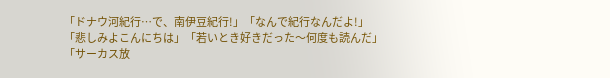「ドナウ河紀行…で、南伊豆紀行!」「なんで紀行なんだよ!」
「悲しみよこんにちは」「若いとき好きだった〜何度も読んだ」
「サーカス放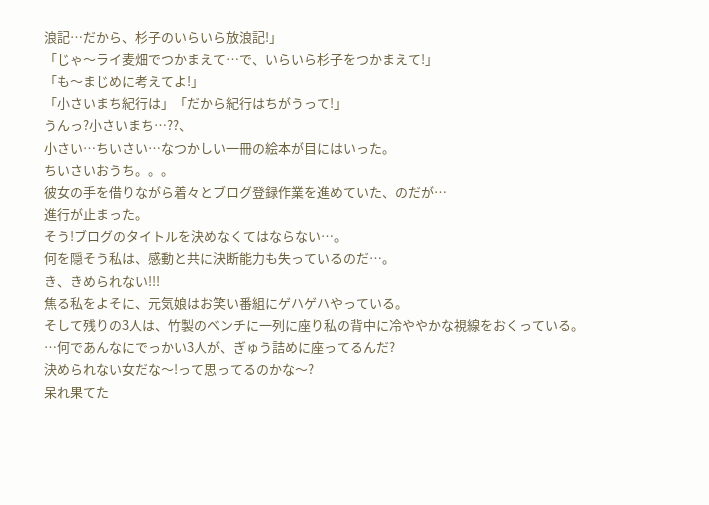浪記…だから、杉子のいらいら放浪記!」
「じゃ〜ライ麦畑でつかまえて…で、いらいら杉子をつかまえて!」
「も〜まじめに考えてよ!」
「小さいまち紀行は」「だから紀行はちがうって!」
うんっ?小さいまち…??、
小さい…ちいさい…なつかしい一冊の絵本が目にはいった。
ちいさいおうち。。。
彼女の手を借りながら着々とブログ登録作業を進めていた、のだが…
進行が止まった。
そう!ブログのタイトルを決めなくてはならない…。
何を隠そう私は、感動と共に決断能力も失っているのだ…。
き、きめられない!!!
焦る私をよそに、元気娘はお笑い番組にゲハゲハやっている。
そして残りの3人は、竹製のベンチに一列に座り私の背中に冷ややかな視線をおくっている。
…何であんなにでっかい3人が、ぎゅう詰めに座ってるんだ?
決められない女だな〜!って思ってるのかな〜?
呆れ果てた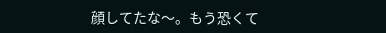顔してたな〜。もう恐くて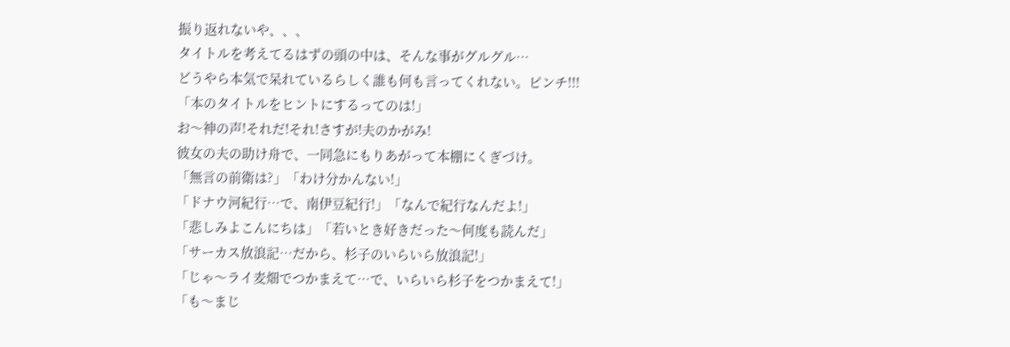振り返れないや、、、
タイトルを考えてるはずの頭の中は、そんな事がグルグル…
どうやら本気で呆れているらしく誰も何も言ってくれない。ピンチ!!!
「本のタイトルをヒントにするってのは!」
お〜神の声!それだ!それ!さすが!夫のかがみ!
彼女の夫の助け舟で、一同急にもりあがって本棚にくぎづけ。
「無言の前衛は?」「わけ分かんない!」
「ドナウ河紀行…で、南伊豆紀行!」「なんで紀行なんだよ!」
「悲しみよこんにちは」「若いとき好きだった〜何度も読んだ」
「サーカス放浪記…だから、杉子のいらいら放浪記!」
「じゃ〜ライ麦畑でつかまえて…で、いらいら杉子をつかまえて!」
「も〜まじ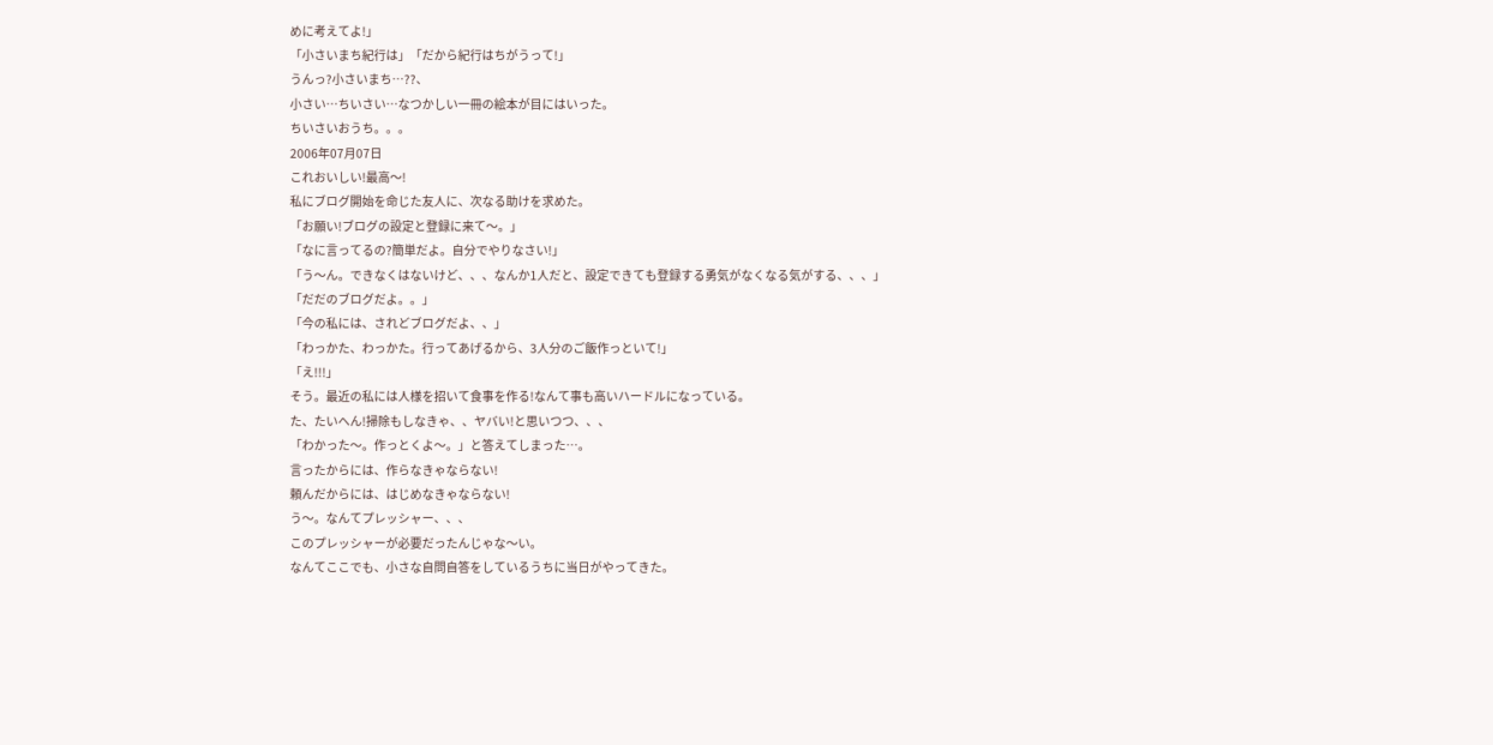めに考えてよ!」
「小さいまち紀行は」「だから紀行はちがうって!」
うんっ?小さいまち…??、
小さい…ちいさい…なつかしい一冊の絵本が目にはいった。
ちいさいおうち。。。
2006年07月07日
これおいしい!最高〜!
私にブログ開始を命じた友人に、次なる助けを求めた。
「お願い!ブログの設定と登録に来て〜。」
「なに言ってるの?簡単だよ。自分でやりなさい!」
「う〜ん。できなくはないけど、、、なんか1人だと、設定できても登録する勇気がなくなる気がする、、、」
「だだのブログだよ。。」
「今の私には、されどブログだよ、、」
「わっかた、わっかた。行ってあげるから、3人分のご飯作っといて!」
「え!!!」
そう。最近の私には人様を招いて食事を作る!なんて事も高いハードルになっている。
た、たいへん!掃除もしなきゃ、、ヤバい!と思いつつ、、、
「わかった〜。作っとくよ〜。」と答えてしまった…。
言ったからには、作らなきゃならない!
頼んだからには、はじめなきゃならない!
う〜。なんてプレッシャー、、、
このプレッシャーが必要だったんじゃな〜い。
なんてここでも、小さな自問自答をしているうちに当日がやってきた。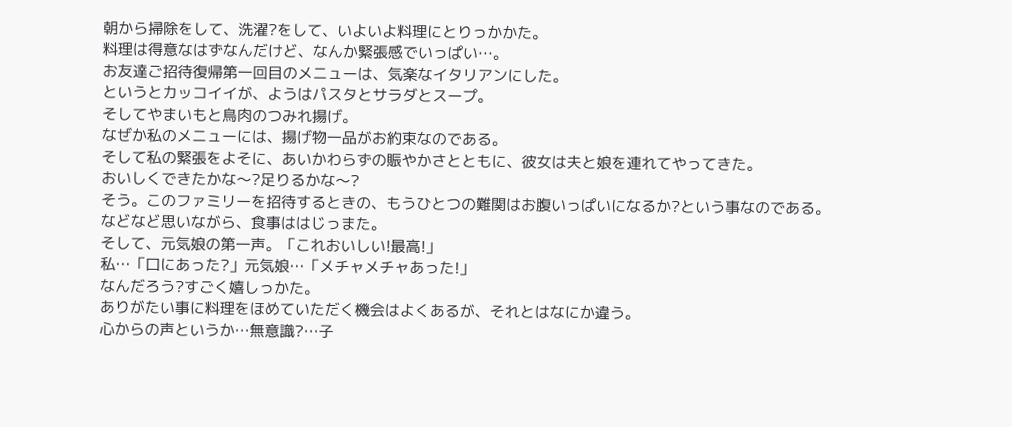朝から掃除をして、洗濯?をして、いよいよ料理にとりっかかた。
料理は得意なはずなんだけど、なんか緊張感でいっぱい…。
お友達ご招待復帰第一回目のメニューは、気楽なイタリアンにした。
というとカッコイイが、ようはパスタとサラダとスープ。
そしてやまいもと鳥肉のつみれ揚げ。
なぜか私のメニューには、揚げ物一品がお約束なのである。
そして私の緊張をよそに、あいかわらずの賑やかさとともに、彼女は夫と娘を連れてやってきた。
おいしくできたかな〜?足りるかな〜?
そう。このファミリーを招待するときの、もうひとつの難関はお腹いっぱいになるか?という事なのである。
などなど思いながら、食事ははじっまた。
そして、元気娘の第一声。「これおいしい!最高!」
私…「口にあった?」元気娘…「メチャメチャあった!」
なんだろう?すごく嬉しっかた。
ありがたい事に料理をほめていただく機会はよくあるが、それとはなにか違う。
心からの声というか…無意識?…子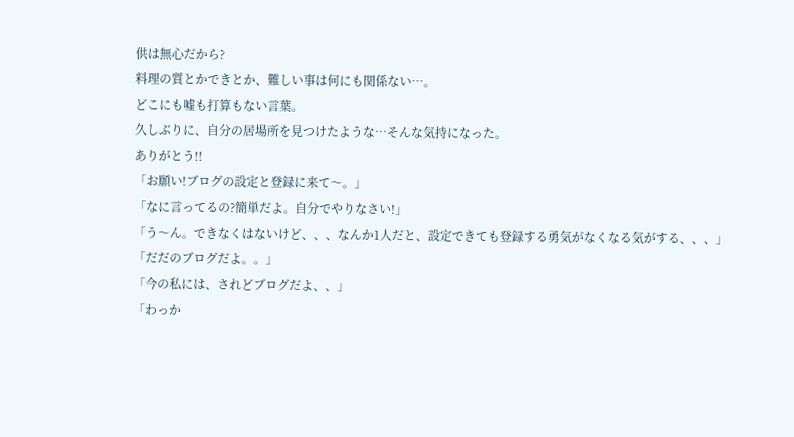供は無心だから?
料理の質とかできとか、難しい事は何にも関係ない…。
どこにも嘘も打算もない言葉。
久しぶりに、自分の居場所を見つけたような…そんな気持になった。
ありがとう!!
「お願い!ブログの設定と登録に来て〜。」
「なに言ってるの?簡単だよ。自分でやりなさい!」
「う〜ん。できなくはないけど、、、なんか1人だと、設定できても登録する勇気がなくなる気がする、、、」
「だだのブログだよ。。」
「今の私には、されどブログだよ、、」
「わっか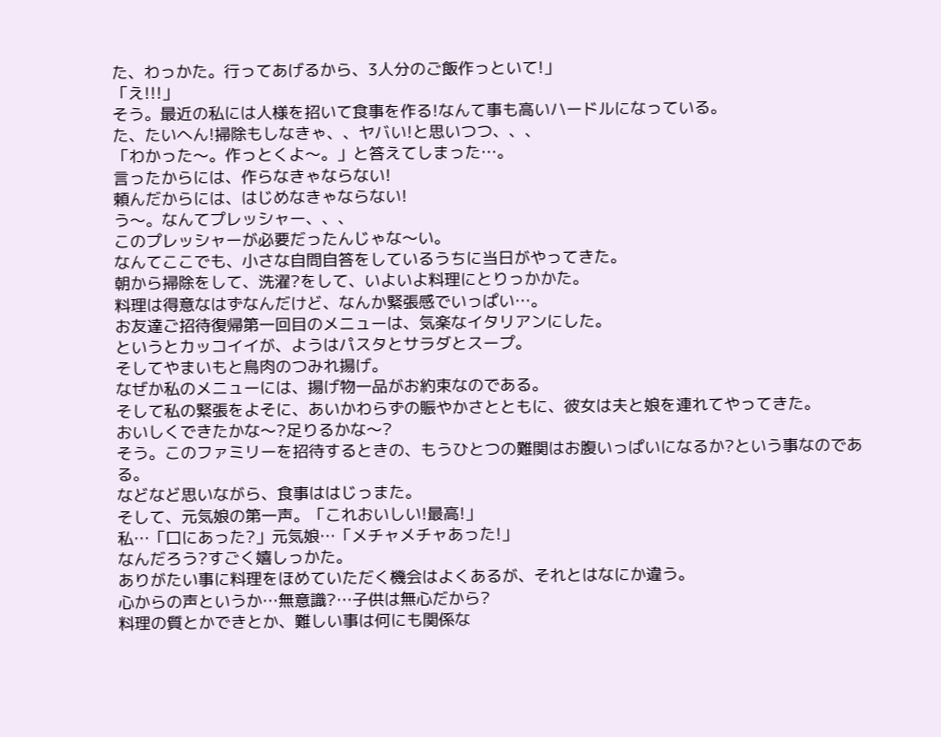た、わっかた。行ってあげるから、3人分のご飯作っといて!」
「え!!!」
そう。最近の私には人様を招いて食事を作る!なんて事も高いハードルになっている。
た、たいへん!掃除もしなきゃ、、ヤバい!と思いつつ、、、
「わかった〜。作っとくよ〜。」と答えてしまった…。
言ったからには、作らなきゃならない!
頼んだからには、はじめなきゃならない!
う〜。なんてプレッシャー、、、
このプレッシャーが必要だったんじゃな〜い。
なんてここでも、小さな自問自答をしているうちに当日がやってきた。
朝から掃除をして、洗濯?をして、いよいよ料理にとりっかかた。
料理は得意なはずなんだけど、なんか緊張感でいっぱい…。
お友達ご招待復帰第一回目のメニューは、気楽なイタリアンにした。
というとカッコイイが、ようはパスタとサラダとスープ。
そしてやまいもと鳥肉のつみれ揚げ。
なぜか私のメニューには、揚げ物一品がお約束なのである。
そして私の緊張をよそに、あいかわらずの賑やかさとともに、彼女は夫と娘を連れてやってきた。
おいしくできたかな〜?足りるかな〜?
そう。このファミリーを招待するときの、もうひとつの難関はお腹いっぱいになるか?という事なのである。
などなど思いながら、食事ははじっまた。
そして、元気娘の第一声。「これおいしい!最高!」
私…「口にあった?」元気娘…「メチャメチャあった!」
なんだろう?すごく嬉しっかた。
ありがたい事に料理をほめていただく機会はよくあるが、それとはなにか違う。
心からの声というか…無意識?…子供は無心だから?
料理の質とかできとか、難しい事は何にも関係な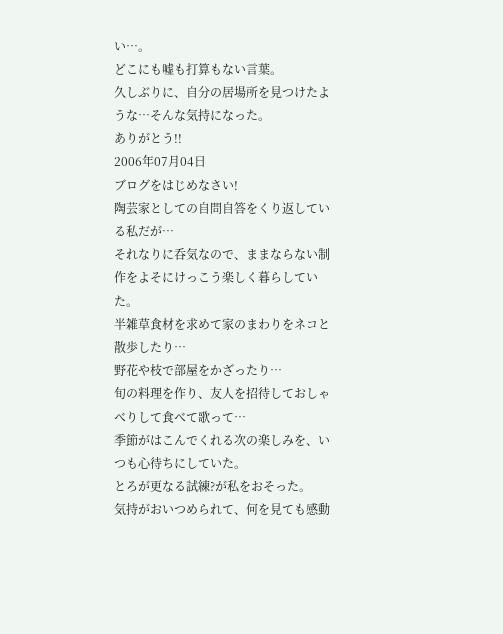い…。
どこにも嘘も打算もない言葉。
久しぶりに、自分の居場所を見つけたような…そんな気持になった。
ありがとう!!
2006年07月04日
ブログをはじめなさい!
陶芸家としての自問自答をくり返している私だが…
それなりに呑気なので、ままならない制作をよそにけっこう楽しく暮らしていた。
半雑草食材を求めて家のまわりをネコと散歩したり…
野花や枝で部屋をかざったり…
旬の料理を作り、友人を招待しておしゃべりして食べて歌って…
季節がはこんでくれる次の楽しみを、いつも心待ちにしていた。
とろが更なる試練?が私をおそった。
気持がおいつめられて、何を見ても感動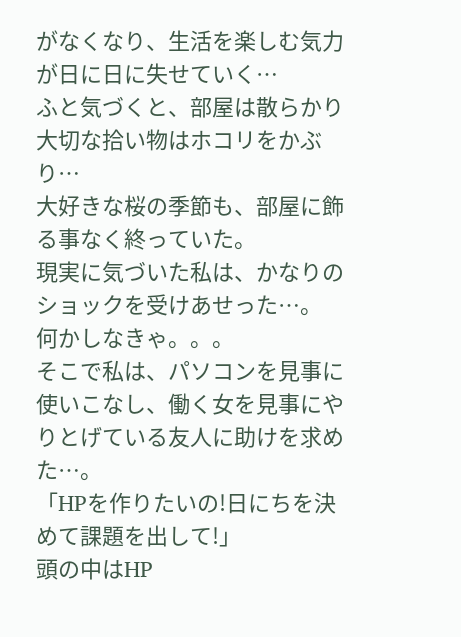がなくなり、生活を楽しむ気力が日に日に失せていく…
ふと気づくと、部屋は散らかり大切な拾い物はホコリをかぶり…
大好きな桜の季節も、部屋に飾る事なく終っていた。
現実に気づいた私は、かなりのショックを受けあせった…。
何かしなきゃ。。。
そこで私は、パソコンを見事に使いこなし、働く女を見事にやりとげている友人に助けを求めた…。
「HPを作りたいの!日にちを決めて課題を出して!」
頭の中はHP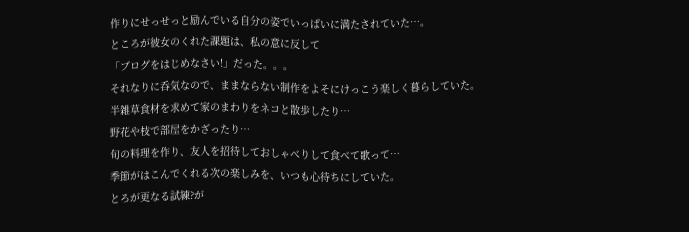作りにせっせっと励んでいる自分の姿でいっぱいに満たされていた…。
ところが彼女のくれた課題は、私の意に反して
「ブログをはじめなさい!」だった。。。
それなりに呑気なので、ままならない制作をよそにけっこう楽しく暮らしていた。
半雑草食材を求めて家のまわりをネコと散歩したり…
野花や枝で部屋をかざったり…
旬の料理を作り、友人を招待しておしゃべりして食べて歌って…
季節がはこんでくれる次の楽しみを、いつも心待ちにしていた。
とろが更なる試練?が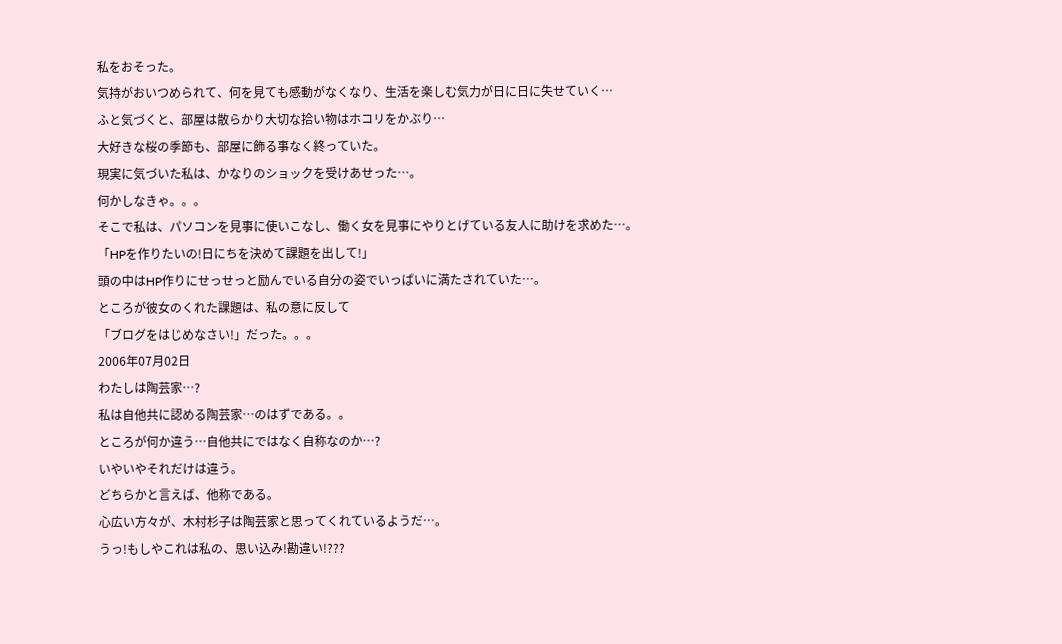私をおそった。
気持がおいつめられて、何を見ても感動がなくなり、生活を楽しむ気力が日に日に失せていく…
ふと気づくと、部屋は散らかり大切な拾い物はホコリをかぶり…
大好きな桜の季節も、部屋に飾る事なく終っていた。
現実に気づいた私は、かなりのショックを受けあせった…。
何かしなきゃ。。。
そこで私は、パソコンを見事に使いこなし、働く女を見事にやりとげている友人に助けを求めた…。
「HPを作りたいの!日にちを決めて課題を出して!」
頭の中はHP作りにせっせっと励んでいる自分の姿でいっぱいに満たされていた…。
ところが彼女のくれた課題は、私の意に反して
「ブログをはじめなさい!」だった。。。
2006年07月02日
わたしは陶芸家…?
私は自他共に認める陶芸家…のはずである。。
ところが何か違う…自他共にではなく自称なのか…?
いやいやそれだけは違う。
どちらかと言えば、他称である。
心広い方々が、木村杉子は陶芸家と思ってくれているようだ…。
うっ!もしやこれは私の、思い込み!勘違い!???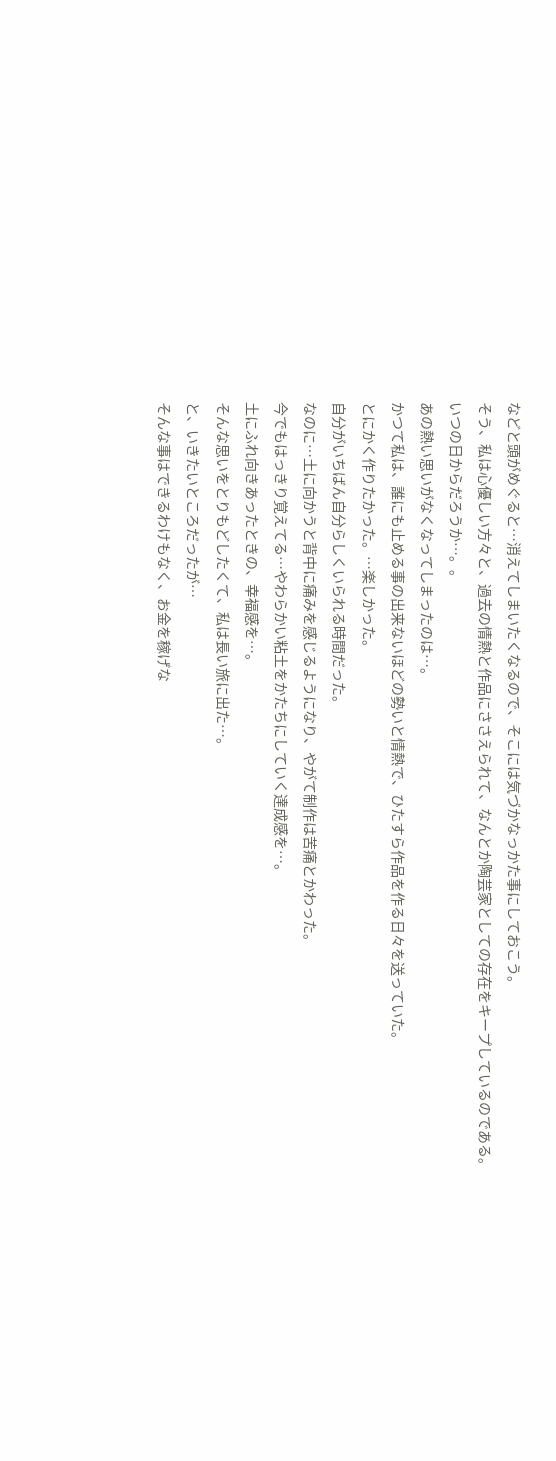などと頭がめぐると…消えてしまいたくなるので、そこには気づかなっかた事にしておこう。
そう、私は心優しい方々と、過去の情熱と作品にささえられて、なんとか陶芸家としての存在をキープしているのである。
いつの日からだろうか…。。
あの熱い思いがなくなってしまったのは…。
かつて私は、誰にも止める事の出来ないほどの勢いと情熱で、ひたすら作品を作る日々を送っていた。
とにかく作りたかった。…楽しかった。
自分がいちばん自分らしくいられる時間だった。
なのに…土に向かうと背中に痛みを感じるようになり、やがて制作は苦痛とかわった。
今でもはっきり覚えてる…やわらかい粘土をかたちにしていく達成感を…。
土にふれ向きあったときの、幸福感を…。
そんな思いをとりもどしたくて、私は長い旅に出た…。
と、いきたいところだったが…
そんな事はできるわけもなく、お金を稼げな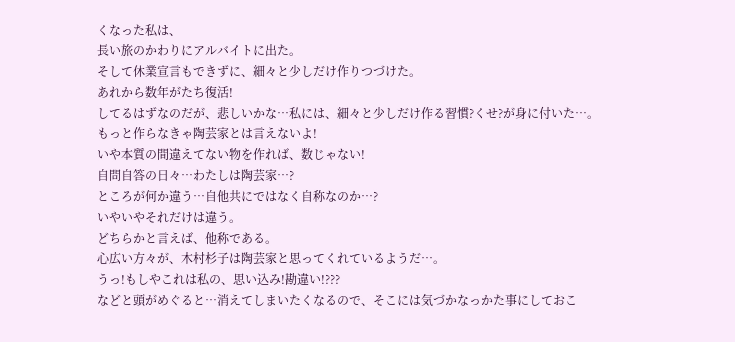くなった私は、
長い旅のかわりにアルバイトに出た。
そして休業宣言もできずに、細々と少しだけ作りつづけた。
あれから数年がたち復活!
してるはずなのだが、悲しいかな…私には、細々と少しだけ作る習慣?くせ?が身に付いた…。
もっと作らなきゃ陶芸家とは言えないよ!
いや本質の間違えてない物を作れば、数じゃない!
自問自答の日々…わたしは陶芸家…?
ところが何か違う…自他共にではなく自称なのか…?
いやいやそれだけは違う。
どちらかと言えば、他称である。
心広い方々が、木村杉子は陶芸家と思ってくれているようだ…。
うっ!もしやこれは私の、思い込み!勘違い!???
などと頭がめぐると…消えてしまいたくなるので、そこには気づかなっかた事にしておこ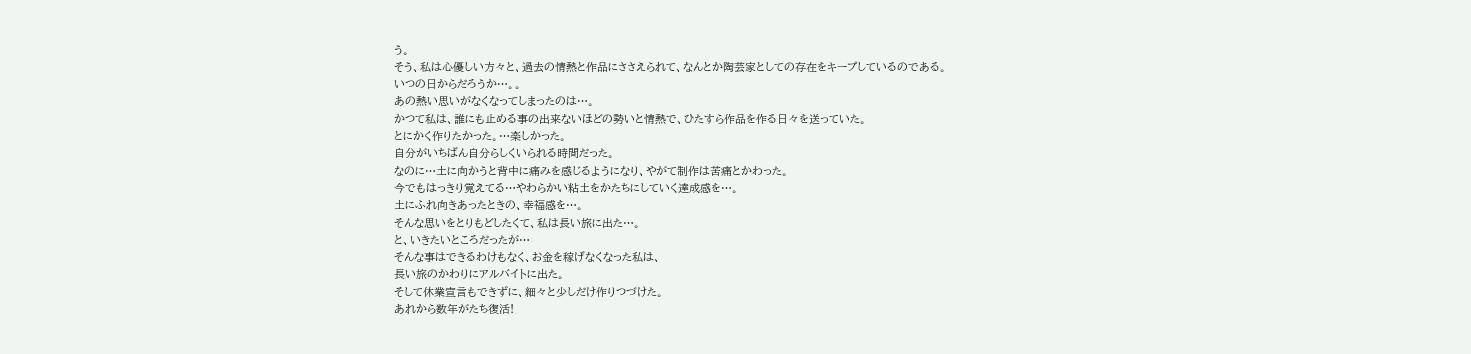う。
そう、私は心優しい方々と、過去の情熱と作品にささえられて、なんとか陶芸家としての存在をキープしているのである。
いつの日からだろうか…。。
あの熱い思いがなくなってしまったのは…。
かつて私は、誰にも止める事の出来ないほどの勢いと情熱で、ひたすら作品を作る日々を送っていた。
とにかく作りたかった。…楽しかった。
自分がいちばん自分らしくいられる時間だった。
なのに…土に向かうと背中に痛みを感じるようになり、やがて制作は苦痛とかわった。
今でもはっきり覚えてる…やわらかい粘土をかたちにしていく達成感を…。
土にふれ向きあったときの、幸福感を…。
そんな思いをとりもどしたくて、私は長い旅に出た…。
と、いきたいところだったが…
そんな事はできるわけもなく、お金を稼げなくなった私は、
長い旅のかわりにアルバイトに出た。
そして休業宣言もできずに、細々と少しだけ作りつづけた。
あれから数年がたち復活!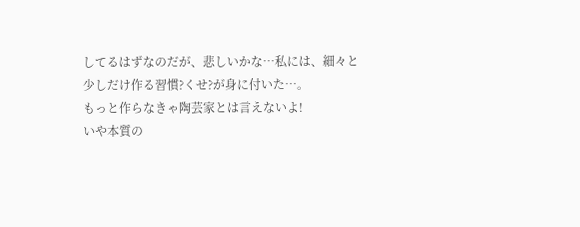してるはずなのだが、悲しいかな…私には、細々と少しだけ作る習慣?くせ?が身に付いた…。
もっと作らなきゃ陶芸家とは言えないよ!
いや本質の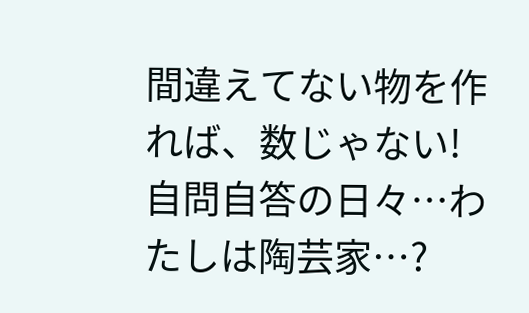間違えてない物を作れば、数じゃない!
自問自答の日々…わたしは陶芸家…?